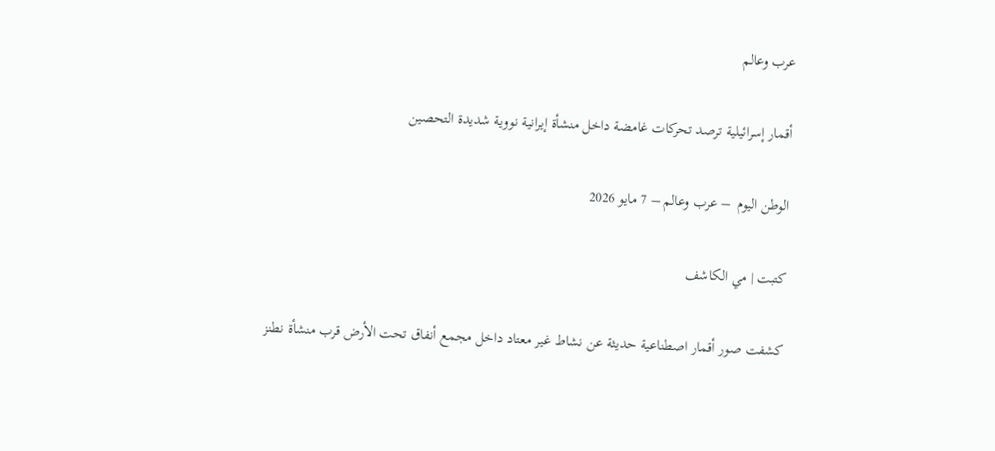عرب وعالم

أقمار إسرائيلية ترصد تحركات غامضة داخل منشأة إيرانية نووية شديدة التحصين

الوطن اليوم  – عرب وعالم – 7 مايو 2026

كتبت | مي الكاشف

كشفت صور أقمار اصطناعية حديثة عن نشاط غير معتاد داخل مجمع أنفاق تحت الأرض قرب منشأة نطنز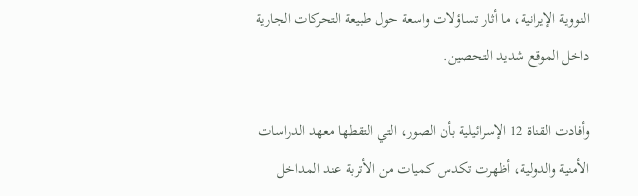النووية الإيرانية، ما أثار تساؤلات واسعة حول طبيعة التحركات الجارية داخل الموقع شديد التحصين.

وأفادت القناة 12 الإسرائيلية بأن الصور، التي التقطها معهد الدراسات الأمنية والدولية، أظهرت تكدس كميات من الأتربة عند المداخل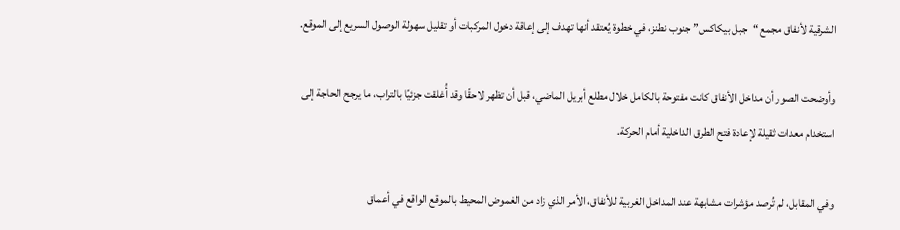الشرقية لأنفاق مجمع “جبل بيكاكس” جنوب نطنز، في خطوة يُعتقد أنها تهدف إلى إعاقة دخول المركبات أو تقليل سهولة الوصول السريع إلى الموقع.

وأوضحت الصور أن مداخل الأنفاق كانت مفتوحة بالكامل خلال مطلع أبريل الماضي، قبل أن تظهر لاحقًا وقد أُغلقت جزئيًا بالتراب، ما يرجح الحاجة إلى استخدام معدات ثقيلة لإعادة فتح الطرق الداخلية أمام الحركة.

وفي المقابل، لم تُرصد مؤشرات مشابهة عند المداخل الغربية للأنفاق، الأمر الذي زاد من الغموض المحيط بالموقع الواقع في أعماق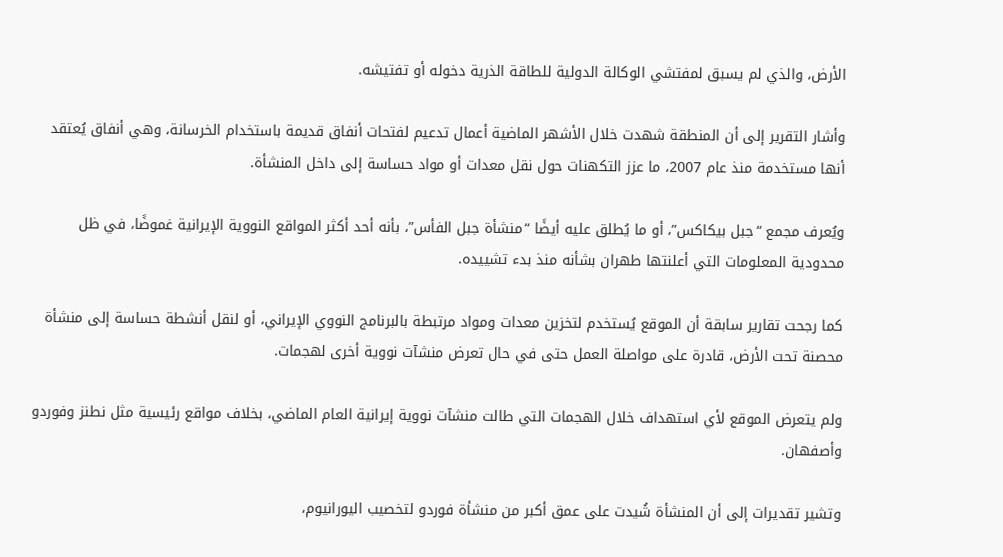الأرض، والذي لم يسبق لمفتشي الوكالة الدولية للطاقة الذرية دخوله أو تفتيشه.

وأشار التقرير إلى أن المنطقة شهدت خلال الأشهر الماضية أعمال تدعيم لفتحات أنفاق قديمة باستخدام الخرسانة، وهي أنفاق يُعتقد أنها مستخدمة منذ عام 2007، ما عزز التكهنات حول نقل معدات أو مواد حساسة إلى داخل المنشأة.

ويُعرف مجمع “جبل بيكاكس”، أو ما يُطلق عليه أيضًا “منشأة جبل الفأس”، بأنه أحد أكثر المواقع النووية الإيرانية غموضًا، في ظل محدودية المعلومات التي أعلنتها طهران بشأنه منذ بدء تشييده.

كما رجحت تقارير سابقة أن الموقع يُستخدم لتخزين معدات ومواد مرتبطة بالبرنامج النووي الإيراني، أو لنقل أنشطة حساسة إلى منشأة محصنة تحت الأرض، قادرة على مواصلة العمل حتى في حال تعرض منشآت نووية أخرى لهجمات.

ولم يتعرض الموقع لأي استهداف خلال الهجمات التي طالت منشآت نووية إيرانية العام الماضي، بخلاف مواقع رئيسية مثل نطنز وفوردو وأصفهان.

وتشير تقديرات إلى أن المنشأة شُيدت على عمق أكبر من منشأة فوردو لتخصيب اليورانيوم،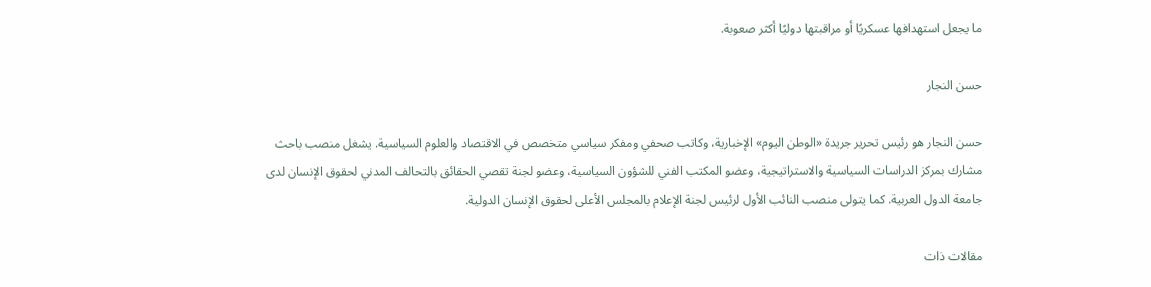ما يجعل استهدافها عسكريًا أو مراقبتها دوليًا أكثر صعوبة.

حسن النجار

حسن النجار هو رئيس تحرير جريدة «الوطن اليوم» الإخبارية، وكاتب صحفي ومفكر سياسي متخصص في الاقتصاد والعلوم السياسية. يشغل منصب باحث مشارك بمركز الدراسات السياسية والاستراتيجية، وعضو المكتب الفني للشؤون السياسية، وعضو لجنة تقصي الحقائق بالتحالف المدني لحقوق الإنسان لدى جامعة الدول العربية. كما يتولى منصب النائب الأول لرئيس لجنة الإعلام بالمجلس الأعلى لحقوق الإنسان الدولية.

مقالات ذات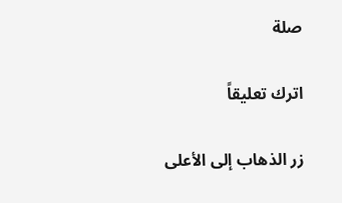صلة

اترك تعليقاً

زر الذهاب إلى الأعلى